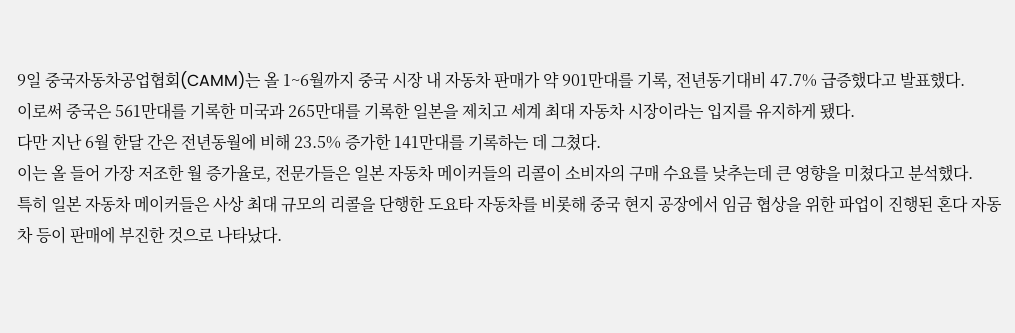9일 중국자동차공업협회(CAMM)는 올 1~6월까지 중국 시장 내 자동차 판매가 약 901만대를 기록, 전년동기대비 47.7% 급증했다고 발표했다.
이로써 중국은 561만대를 기록한 미국과 265만대를 기록한 일본을 제치고 세계 최대 자동차 시장이라는 입지를 유지하게 됐다.
다만 지난 6월 한달 간은 전년동월에 비해 23.5% 증가한 141만대를 기록하는 데 그쳤다.
이는 올 들어 가장 저조한 월 증가율로, 전문가들은 일본 자동차 메이커들의 리콜이 소비자의 구매 수요를 낮추는데 큰 영향을 미쳤다고 분석했다.
특히 일본 자동차 메이커들은 사상 최대 규모의 리콜을 단행한 도요타 자동차를 비롯해 중국 현지 공장에서 임금 협상을 위한 파업이 진행된 혼다 자동차 등이 판매에 부진한 것으로 나타났다.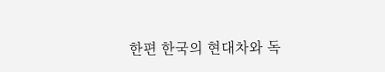한편 한국의 현대차와 독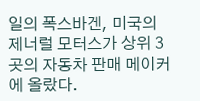일의 폭스바겐, 미국의 제너럴 모터스가 상위 3곳의 자동차 판매 메이커에 올랐다.